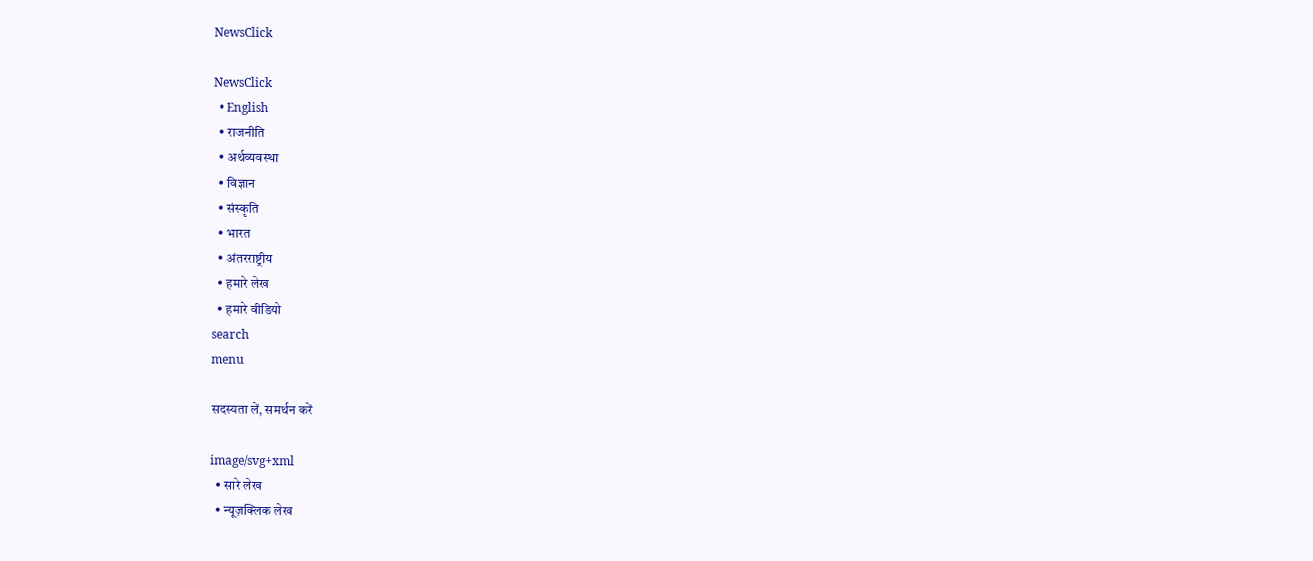NewsClick

NewsClick
  • English
  • राजनीति
  • अर्थव्यवस्था
  • विज्ञान
  • संस्कृति
  • भारत
  • अंतरराष्ट्रीय
  • हमारे लेख
  • हमारे वीडियो
search
menu

सदस्यता लें, समर्थन करें

image/svg+xml
  • सारे लेख
  • न्यूज़क्लिक लेख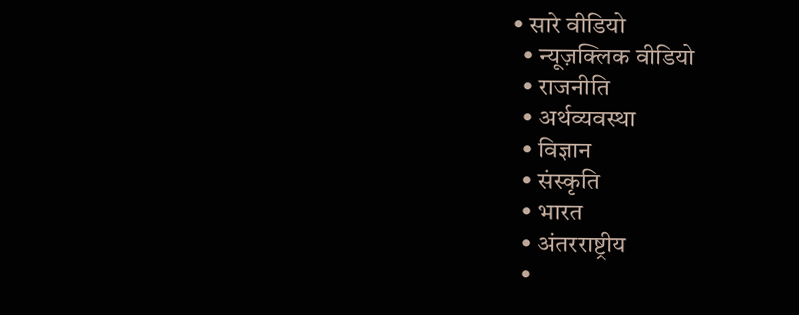• सारे वीडियो
  • न्यूज़क्लिक वीडियो
  • राजनीति
  • अर्थव्यवस्था
  • विज्ञान
  • संस्कृति
  • भारत
  • अंतरराष्ट्रीय
  •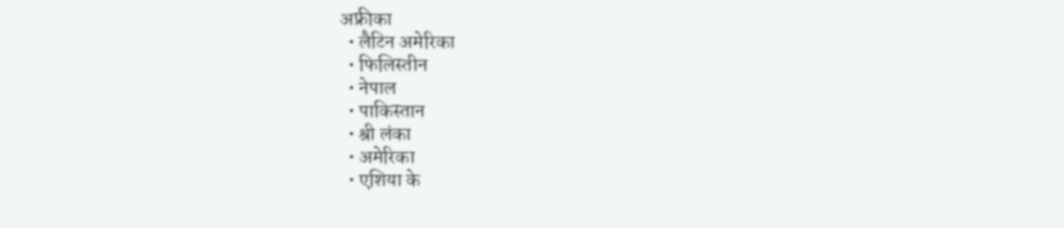अफ्रीका
  • लैटिन अमेरिका
  • फिलिस्तीन
  • नेपाल
  • पाकिस्तान
  • श्री लंका
  • अमेरिका
  • एशिया के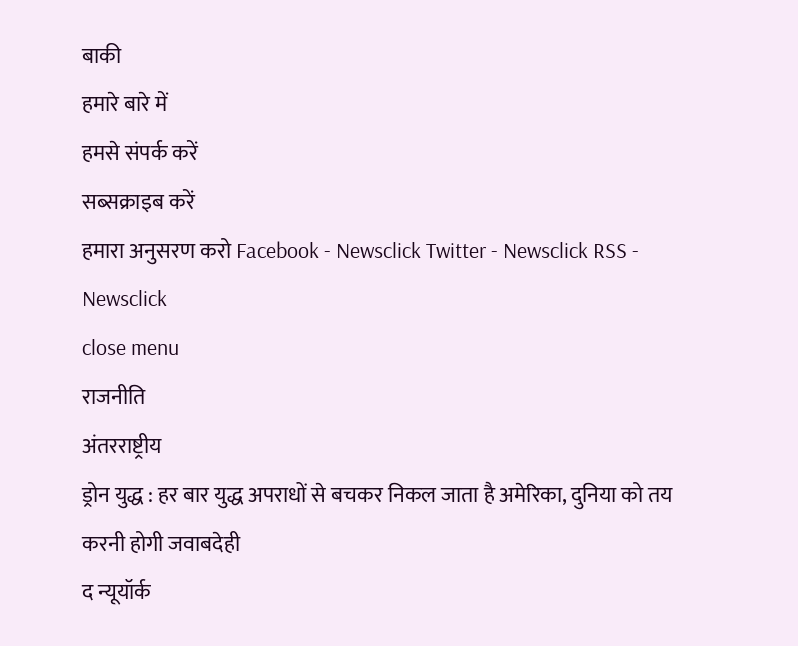बाकी
हमारे बारे में
हमसे संपर्क करें
सब्सक्राइब करें
हमारा अनुसरण करो Facebook - Newsclick Twitter - Newsclick RSS - Newsclick
close menu
राजनीति
अंतरराष्ट्रीय
ड्रोन युद्ध : हर बार युद्ध अपराधों से बचकर निकल जाता है अमेरिका, दुनिया को तय करनी होगी जवाबदेही
द न्यूयॉर्क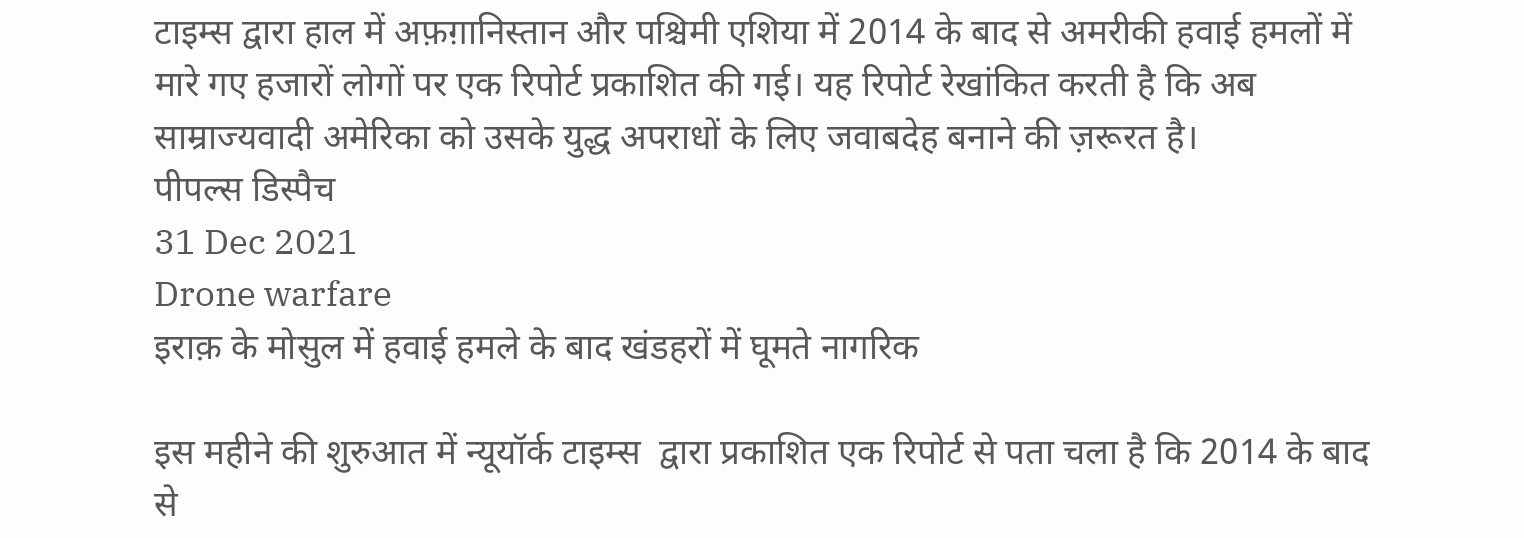टाइम्स द्वारा हाल में अफ़ग़ानिस्तान और पश्चिमी एशिया में 2014 के बाद से अमरीकी हवाई हमलों में मारे गए हजारों लोगों पर एक रिपोर्ट प्रकाशित की गई। यह रिपोर्ट रेखांकित करती है कि अब साम्राज्यवादी अमेरिका को उसके युद्ध अपराधों के लिए जवाबदेह बनाने की ज़रूरत है।
पीपल्स डिस्पैच
31 Dec 2021
Drone warfare
इराक़ के मोसुल में हवाई हमले के बाद खंडहरों में घूमते नागरिक

इस महीने की शुरुआत में न्यूयॉर्क टाइम्स  द्वारा प्रकाशित एक रिपोर्ट से पता चला है कि 2014 के बाद से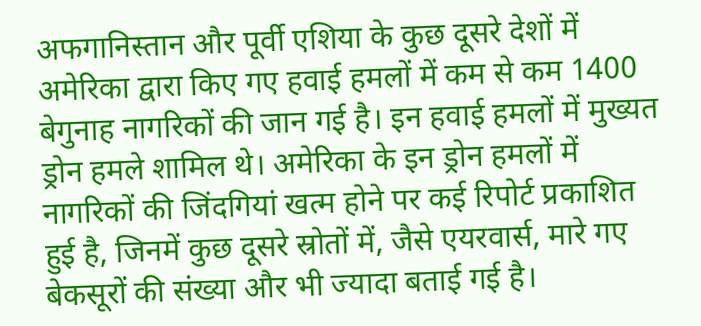अफगानिस्तान और पूर्वी एशिया के कुछ दूसरे देशों में अमेरिका द्वारा किए गए हवाई हमलों में कम से कम 1400 बेगुनाह नागरिकों की जान गई है। इन हवाई हमलों में मुख्यत ड्रोन हमले शामिल थे। अमेरिका के इन ड्रोन हमलों में नागरिकों की जिंदगियां खत्म होने पर कई रिपोर्ट प्रकाशित हुई है, जिनमें कुछ दूसरे स्रोतों में, जैसे एयरवार्स, मारे गए बेकसूरों की संख्या और भी ज्यादा बताई गई है।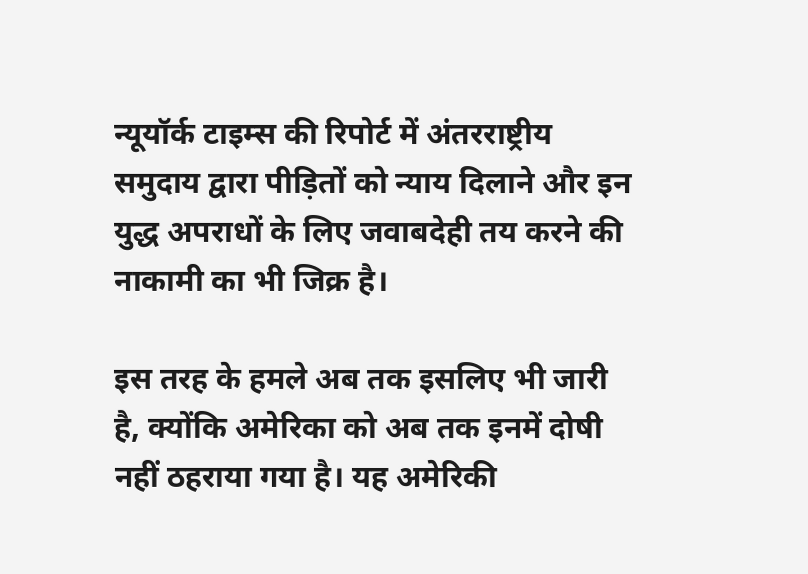न्यूयॉर्क टाइम्स की रिपोर्ट में अंतरराष्ट्रीय समुदाय द्वारा पीड़ितों को न्याय दिलाने और इन युद्ध अपराधों के लिए जवाबदेही तय करने की नाकामी का भी जिक्र है।

इस तरह के हमले अब तक इसलिए भी जारी है, क्योंकि अमेरिका को अब तक इनमें दोषी नहीं ठहराया गया है। यह अमेरिकी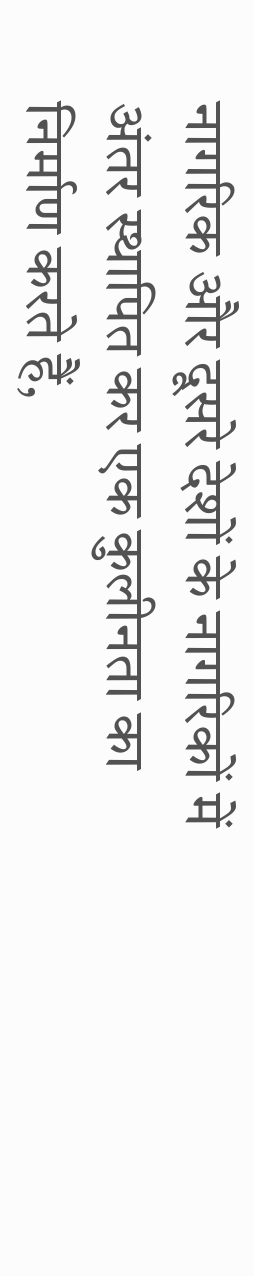नागरिक और दूसरे देशों के नागरिकों में अंतर स्थापित कर एक कुलीनता का निर्माण करते हैं,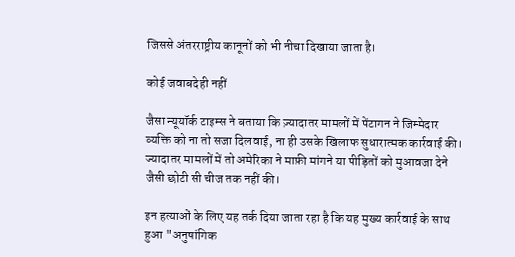जिससे अंतरराष्ट्रीय कानूनों को भी नीचा दिखाया जाता है।

कोई जवाबदेही नहीं

जैसा न्यूयॉर्क टाइम्स ने बताया कि ज़्यादातर मामलों में पेंटागन ने जिम्मेदार व्यक्ति को ना तो सजा दिलवाई, ना ही उसके खिलाफ सुधारात्मक कार्रवाई की। ज्यादातर मामलों में तो अमेरिका ने माफ़ी मांगने या पीड़ितों को मुआवजा देने जैसी छोटी सी चीज तक नहीं की।

इन हत्याओं के लिए यह तर्क दिया जाता रहा है कि यह मुख्य कार्रवाई के साथ हुआ "अनुषांगिक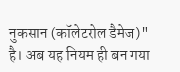नुकसान (कॉलेटरोल डैमेज)" है। अब यह नियम ही बन गया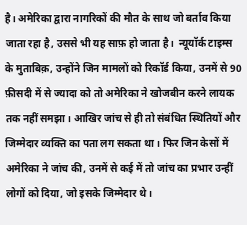है। अमेरिका द्वारा नागरिकों की मौत के साथ जो बर्ताव किया जाता रहा है, उससे भी यह साफ़ हो जाता है।  न्यूयॉर्क टाइम्स के मुताबिक़, उन्होंने जिन मामलों को रिकॉर्ड किया, उनमें से 90 फ़ीसदी में से ज्यादा को तो अमेरिका ने खोजबीन करने लायक तक नहीं समझा। आखिर जांच से ही तो संबंधित स्थितियों और जिम्मेदार व्यक्ति का पता लग सकता था। फिर जिन केसों में अमेरिका ने जांच की, उनमें से कई में तो जांच का प्रभार उन्हीं लोगों को दिया, जो इसके जिम्मेदार थे।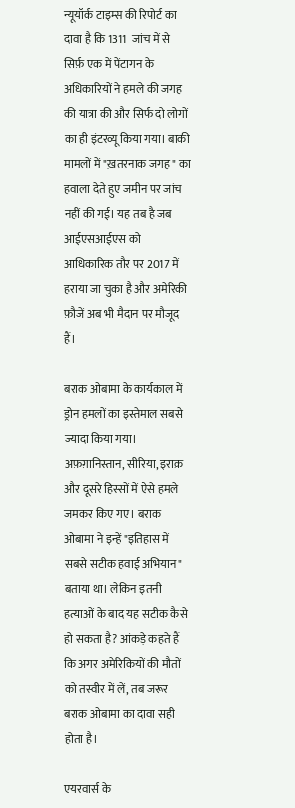न्यूयॉर्क टाइम्स की रिपोर्ट का दावा है कि 1311  जांच में से सिर्फ़ एक में पेंटागन के अधिकारियों ने हमले की जगह की यात्रा की और सिर्फ दो लोगों का ही इंटरव्यू किया गया। बाकी मामलों में "ख़तरनाक जगह" का हवाला देते हुए जमीन पर जांच नहीं की गई। यह तब है जब आईएसआईएस को  आधिकारिक तौर पर 2017 में हराया जा चुका है और अमेरिकी फ़ौजें अब भी मैदान पर मौजूद हैं।

बराक ओबामा के कार्यकाल में ड्रोन हमलों का इस्तेमाल सबसे ज्यादा किया गया। अफ़ग़ानिस्तान, सीरिया, इराक़ और दूसरे हिस्सों में ऐसे हमले जमकर किए गए। बराक ओबामा ने इन्हें "इतिहास में सबसे सटीक हवाई अभियान" बताया था। लेकिन इतनी हत्याओं के बाद यह सटीक कैसे हो सकता है? आंकड़े कहते हैं कि अगर अमेरिकियों की मौतों को तस्वीर में लें, तब जरूर बराक ओबामा का दावा सही होता है।

एयरवार्स के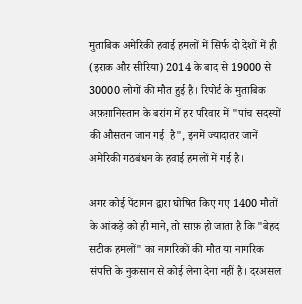मुताबिक अमेरिकी हवाई हमलों में सिर्फ दो देशों में ही (इराक और सीरिया) 2014 के बाद से 19000 से 30000 लोगों की मौत हुई है। रिपोर्ट के मुताबिक अफ़ग़ानिस्तान के बरांग में हर परिवार में "पांच सदस्यों की औसतन जान गई  है", इनमें ज्यादातर जानें अमेरिकी गठबंधन के हवाई हमलों में गई है।

अगर कोई पेंटागन द्वारा घोषित किए गए 1400 मौतों के आंकड़े को ही माने, तो साफ़ हो जाता है कि "बेहद सटीक हमलों" का नागरिकों की मौत या नागरिक संपत्ति के नुकसान से कोई लेना देना नहीं है। दरअसल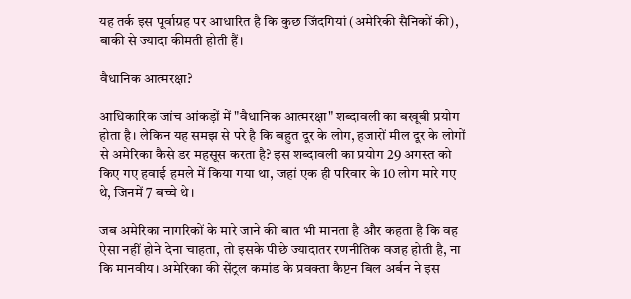यह तर्क इस पूर्वाग्रह पर आधारित है कि कुछ जिंदगियां (अमेरिकी सैनिकों की), बाकी से ज्यादा कीमती होती हैं।

वैधानिक आत्मरक्षा?

आधिकारिक जांच आंकड़ों में "वैधानिक आत्मरक्षा" शब्दावली का बखूबी प्रयोग होता है। लेकिन यह समझ से परे है कि बहुत दूर के लोग, हजारों मील दूर के लोगों से अमेरिका कैसे डर महसूस करता है? इस शब्दावली का प्रयोग 29 अगस्त को किए गए हवाई हमले में किया गया था, जहां एक ही परिवार के 10 लोग मारे गए थे, जिनमें 7 बच्चे थे।

जब अमेरिका नागरिकों के मारे जाने की बात भी मानता है और कहता है कि वह ऐसा नहीं होने देना चाहता, तो इसके पीछे ज्यादातर रणनीतिक वजह होती है, ना कि मानवीय। अमेरिका की सेंट्रल कमांड के प्रवक्ता कैप्टन बिल अर्बन ने इस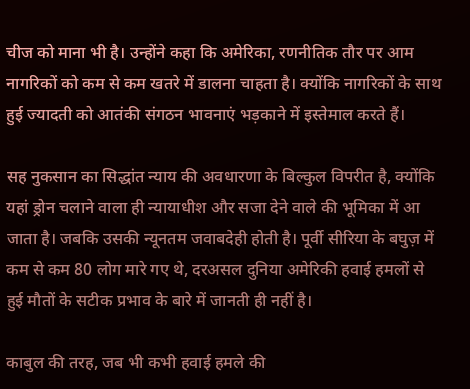चीज को माना भी है। उन्होंने कहा कि अमेरिका, रणनीतिक तौर पर आम नागरिकों को कम से कम खतरे में डालना चाहता है। क्योंकि नागरिकों के साथ हुई ज्यादती को आतंकी संगठन भावनाएं भड़काने में इस्तेमाल करते हैं।

सह नुकसान का सिद्धांत न्याय की अवधारणा के बिल्कुल विपरीत है, क्योंकि यहां ड्रोन चलाने वाला ही न्यायाधीश और सजा देने वाले की भूमिका में आ जाता है। जबकि उसकी न्यूनतम जवाबदेही होती है। पूर्वी सीरिया के बघुज़ में कम से कम 80 लोग मारे गए थे, दरअसल दुनिया अमेरिकी हवाई हमलों से हुई मौतों के सटीक प्रभाव के बारे में जानती ही नहीं है।

काबुल की तरह, जब भी कभी हवाई हमले की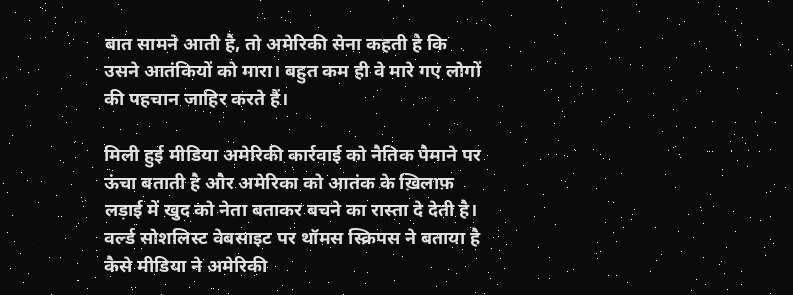बात सामने आती है, तो अमेरिकी सेना कहती है कि उसने आतंकियों को मारा। बहुत कम ही वे मारे गए लोगों की पहचान जाहिर करते हैं।

मिली हुई मीडिया अमेरिकी कार्रवाई को नैतिक पैमाने पर ऊंचा बताती है और अमेरिका को आतंक के ख़िलाफ़ लड़ाई में खुद को नेता बताकर बचने का रास्ता दे देती है। वर्ल्ड सोशलिस्ट वेबसाइट पर थॉमस स्क्रिपस ने बताया है कैसे मीडिया ने अमेरिकी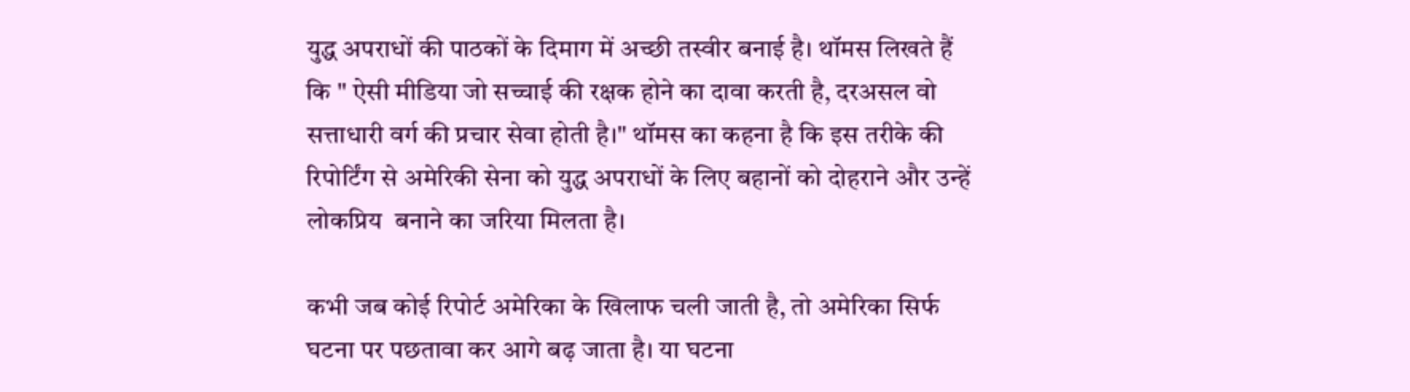युद्ध अपराधों की पाठकों के दिमाग में अच्छी तस्वीर बनाई है। थॉमस लिखते हैं कि " ऐसी मीडिया जो सच्चाई की रक्षक होने का दावा करती है, दरअसल वो सत्ताधारी वर्ग की प्रचार सेवा होती है।" थॉमस का कहना है कि इस तरीके की रिपोर्टिंग से अमेरिकी सेना को युद्ध अपराधों के लिए बहानों को दोहराने और उन्हें लोकप्रिय  बनाने का जरिया मिलता है।

कभी जब कोई रिपोर्ट अमेरिका के खिलाफ चली जाती है, तो अमेरिका सिर्फ घटना पर पछतावा कर आगे बढ़ जाता है। या घटना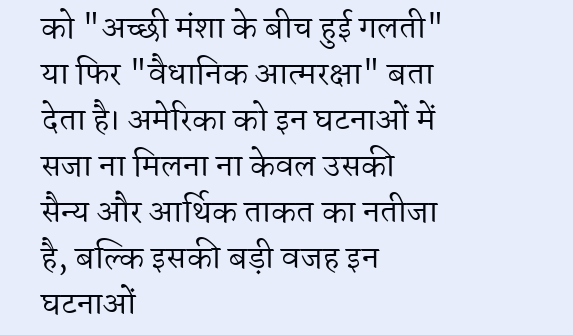को "अच्छी मंशा के बीच हुई गलती" या फिर "वैधानिक आत्मरक्षा" बता देता है। अमेरिका को इन घटनाओं में सजा ना मिलना ना केवल उसकी सैन्य और आर्थिक ताकत का नतीजा है, बल्कि इसकी बड़ी वजह इन घटनाओं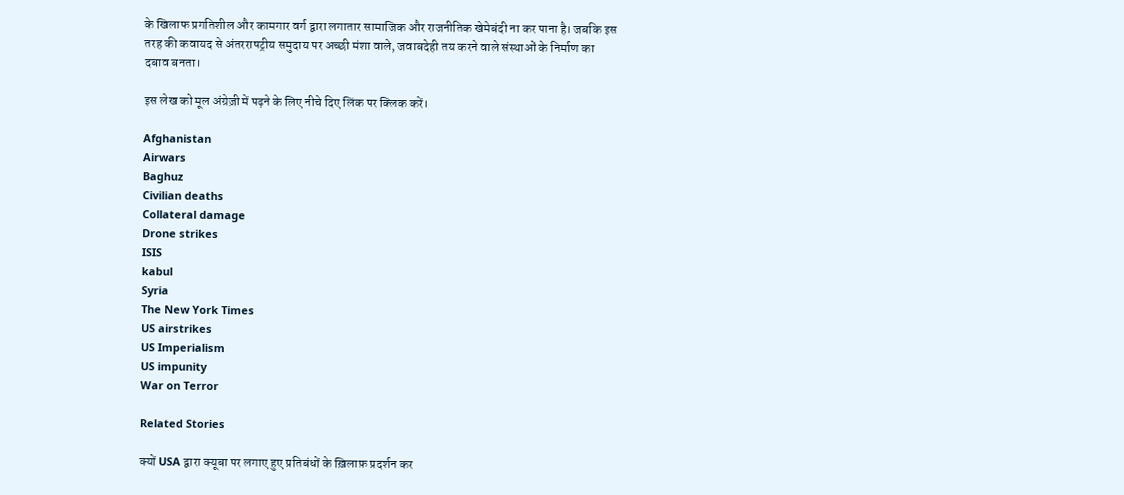के खिलाफ प्रगतिशील और कामगार वर्ग द्वारा लगातार सामाजिक और राजनीतिक खेमेबंदी ना कर पाना है। जबकि इस तरह की कवायद से अंतरराषट्रीय समुदाय पर अच्छी मंशा वाले, जवाबदेही तय करने वाले संस्थाओं के निर्माण का दबाव बनता।

इस लेख को मूल अंग्रेज़ी में पढ़ने के लिए नीचे दिए लिंक पर क्लिक करें।

Afghanistan
Airwars
Baghuz
Civilian deaths
Collateral damage
Drone strikes
ISIS
kabul
Syria
The New York Times
US airstrikes
US Imperialism
US impunity
War on Terror

Related Stories

क्यों USA द्वारा क्यूबा पर लगाए हुए प्रतिबंधों के ख़िलाफ़ प्रदर्शन कर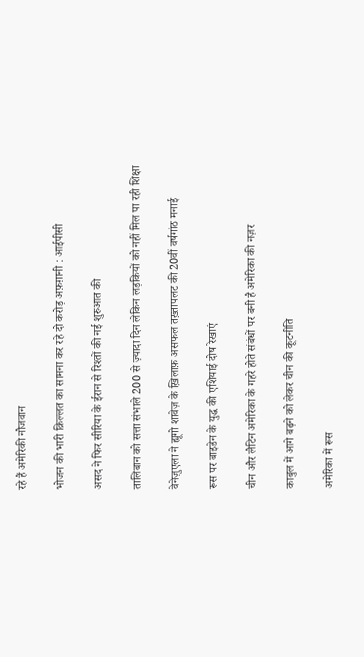रहे हैं अमेरिकी नौजवान

भोजन की भारी क़िल्लत का सामना कर रहे दो करोड़ अफ़ग़ानी : आईपीसी

असद ने फिर सीरिया के ईरान से रिश्तों की नई शुरुआत की

तालिबान को सत्ता संभाले 200 से ज़्यादा दिन लेकिन लड़कियों को नहीं मिल पा रही शिक्षा

वेनेज़ुएला ने ह्यूगो शावेज़ के ख़िलाफ़ असफल तख़्तापलट की 20वीं वर्षगांठ मनाई

रूस पर बाइडेन के युद्ध की एशियाई दोष रेखाएं

चीन और लैटिन अमेरिका के गहरे होते संबंधों पर बनी है अमेरिका की नज़र

काबुल में आगे बढ़ने को लेकर चीन की कूटनीति

अमेरिका में रूस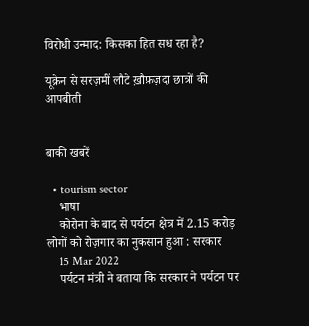विरोधी उन्माद: किसका हित सध रहा है?

यूक्रेन से सरज़मीं लौटे ख़ौफ़ज़दा छात्रों की आपबीती


बाकी खबरें

  • tourism sector
    भाषा
    कोरोना के बाद से पर्यटन क्षेत्र में 2.15 करोड़ लोगों को रोज़गार का नुकसान हुआ : सरकार
    15 Mar 2022
    पर्यटन मंत्री ने बताया कि सरकार ने पर्यटन पर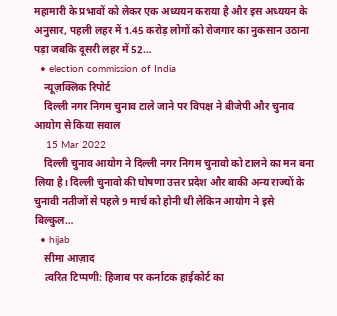महामारी के प्रभावों को लेकर एक अध्ययन कराया है और इस अध्ययन के अनुसार, पहली लहर में 1.45 करोड़ लोगों को रोजगार का नुकसान उठाना पड़ा जबकि दूसरी लहर में 52…
  • election commission of India
    न्यूज़क्लिक रिपोर्ट
    दिल्ली नगर निगम चुनाव टाले जाने पर विपक्ष ने बीजेपी और चुनाव आयोग से किया सवाल
    15 Mar 2022
    दिल्ली चुनाव आयोग ने दिल्ली नगर निगम चुनावो को टालने का मन बना लिया है। दिल्ली चुनावो की घोषणा उत्तर प्रदेश और बाकी अन्य राज्यों के चुनावी नतीजों से पहले 9 मार्च को होनी थी लेकिन आयोग ने इसे बिल्कुल…
  • hijab
    सीमा आज़ाद
    त्वरित टिप्पणी: हिजाब पर कर्नाटक हाईकोर्ट का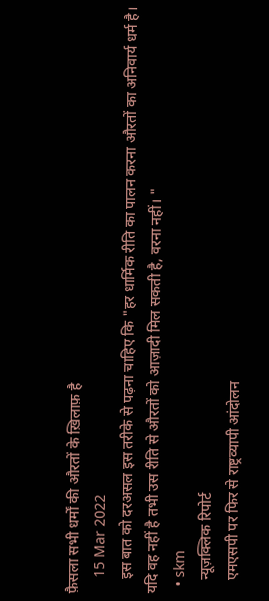फ़ैसला सभी धर्मों की औरतों के ख़िलाफ़ है
    15 Mar 2022
    इस बात को दरअसल इस तरीके से पढ़ना चाहिए कि "हर धार्मिक रीति का पालन करना औरतों का अनिवार्य धर्म है। यदि वह नहीं है तभी उस रीति से औरतों को आज़ादी मिल सकती है, वरना नहीं। "
  • skm
    न्यूज़क्लिक रिपोर्ट
    एमएसपी पर फिर से राष्ट्रव्यापी आंदोलन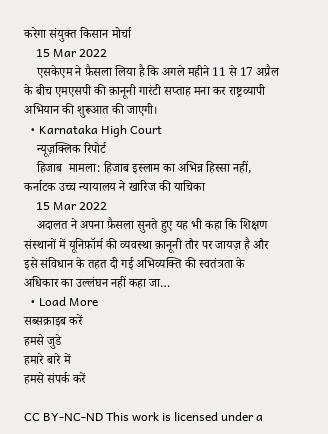करेगा संयुक्त किसान मोर्चा
    15 Mar 2022
    एसकेएम ने फ़ैसला लिया है कि अगले महीने 11 से 17 अप्रैल के बीच एमएसपी की क़ानूनी गारंटी सप्ताह मना कर राष्ट्रव्यापी अभियान की शुरूआत की जाएगी।
  • Karnataka High Court
    न्यूज़क्लिक रिपोर्ट
    हिजाब  मामला: हिजाब इस्लाम का अभिन्न हिस्सा नहीं, कर्नाटक उच्च न्यायालय ने खारिज की याचिका
    15 Mar 2022
    अदालत ने अपना फ़ैसला सुनते हुए यह भी कहा कि शिक्षण संस्थानों में यूनिफ़ॉर्म की व्यवस्था क़ानूनी तौर पर जायज़ है और इसे संविधान के तहत दी गई अभिव्यक्ति की स्वतंत्रता के अधिकार का उल्लंघन नहीं कहा जा…
  • Load More
सब्सक्राइब करें
हमसे जुडे
हमारे बारे में
हमसे संपर्क करें

CC BY-NC-ND This work is licensed under a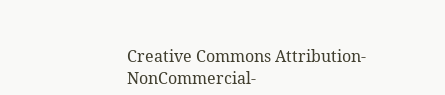Creative Commons Attribution-NonCommercial-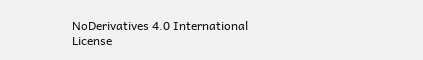NoDerivatives 4.0 International License